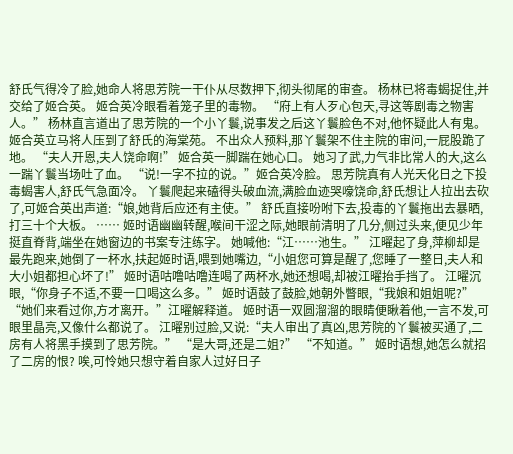舒氏气得冷了脸,她命人将思芳院一干仆从尽数押下,彻头彻尾的审查。 杨林已将毒蝎捉住,并交给了姬合英。 姬合英冷眼看着笼子里的毒物。 “府上有人歹心包天,寻这等剧毒之物害人。” 杨林直言道出了思芳院的一个小丫鬟,说事发之后这丫鬟脸色不对,他怀疑此人有鬼。 姬合英立马将人压到了舒氏的海棠苑。 不出众人预料,那丫鬟架不住主院的审问,一屁股跪了地。 “夫人开恩,夫人饶命啊!” 姬合英一脚踹在她心口。 她习了武,力气非比常人的大,这么一踹丫鬟当场吐了血。 “说!一字不拉的说。”姬合英冷脸。 思芳院真有人光天化日之下投毒蝎害人,舒氏气急面冷。 丫鬟爬起来磕得头破血流,满脸血迹哭嚎饶命,舒氏想让人拉出去砍了,可姬合英出声道:“娘,她背后应还有主使。” 舒氏直接吩咐下去,投毒的丫鬟拖出去暴晒,打三十个大板。 …… 姬时语幽幽转醒,喉间干涩之际,她眼前清明了几分,侧过头来,便见少年挺直脊背,端坐在她窗边的书案专注练字。 她喊他:“江……池生。” 江曜起了身,萍柳却是最先跑来,她倒了一杯水,扶起姬时语,喂到她嘴边,“小姐您可算是醒了,您睡了一整日,夫人和大小姐都担心坏了!” 姬时语咕噜咕噜连喝了两杯水,她还想喝,却被江曜抬手挡了。 江曜沉眼,“你身子不适,不要一口喝这么多。” 姬时语鼓了鼓脸,她朝外瞥眼,“我娘和姐姐呢?” “她们来看过你,方才离开。”江曜解释道。 姬时语一双圆溜溜的眼睛便瞅着他,一言不发,可眼里晶亮,又像什么都说了。 江曜别过脸,又说:“夫人审出了真凶,思芳院的丫鬟被买通了,二房有人将黑手摸到了思芳院。” “是大哥,还是二姐?” “不知道。” 姬时语想,她怎么就招了二房的恨? 唉,可怜她只想守着自家人过好日子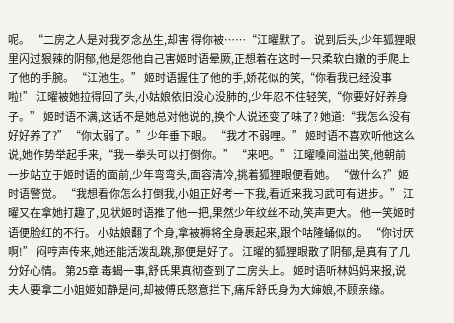呢。 “二房之人是对我歹念丛生,却害 得你被……“江曜默了。 说到后头,少年狐狸眼里闪过狠辣的阴郁,他是怨他自己害姬时语晕厥,正想着在这时一只柔软白嫩的手爬上了他的手腕。 “江池生。” 姬时语握住了他的手,娇花似的笑,“你看我已经没事啦!” 江曜被她拉得回了头,小姑娘依旧没心没肺的,少年忍不住轻笑,“你要好好养身子。” 姬时语不满,这话不是她总对他说的,换个人说还变了味了? 她道:“我怎么没有好好养了?” “你太弱了。”少年垂下眼。 “我才不弱哩。” 姬时语不喜欢听他这么说,她作势举起手来,“我一拳头可以打倒你。” “来吧。” 江曜嗓间溢出笑,他朝前一步站立于姬时语的面前,少年弯弯头,面容清冷,挑着狐狸眼便看她。 “做什么?”姬时语警觉。 “我想看你怎么打倒我,小姐正好考一下我,看近来我习武可有进步。” 江曜又在拿她打趣了,见状姬时语推了他一把,果然少年纹丝不动,笑声更大。 他一笑姬时语便脸红的不行。 小姑娘翻了个身,拿被褥将全身裹起来,跟个咕隆蛹似的。 “你讨厌啊!” 闷哼声传来,她还能活泼乱跳,那便是好了。 江曜的狐狸眼散了阴郁,是真有了几分好心情。 第25章 毒蝎一事,舒氏果真彻查到了二房头上。 姬时语听林妈妈来报,说夫人要拿二小姐姬如静是问,却被傅氏怒意拦下,痛斥舒氏身为大婶娘,不顾亲缘。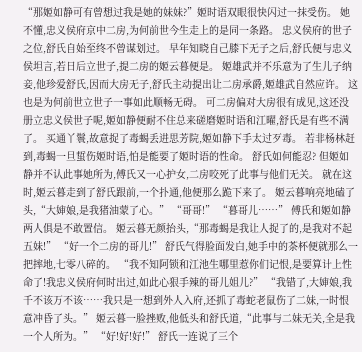“那姬如静可有曾想过我是她的妹妹?”姬时语双眼很快闪过一抹受伤。 她不懂,忠义侯府京中二房,为何前世今生走上的是同一条路。 忠义侯府的世子之位,舒氏自始至终不曾谋划过。 早年知晓自己膝下无子之后,舒氏便与忠义侯坦言,若日后立世子,提二房的姬云暮便是。 姬雄武并不乐意为了生儿子纳妾,他珍爱舒氏,因而大房无子,舒氏主动提出让二房承爵,姬雄武自然应许。 这也是为何前世立世子一事如此顺畅无碍。 可二房偏对大房很有成见,这还没册立忠义侯世子呢,姬如静便耐不住总来磋磨姬时语和江曜,舒氏是有些不满了。 买通丫鬟,故意捉了毒蝎丢进思芳院,姬如静下手太过歹毒。 若非杨林赶到,毒蝎一旦蜇伤姬时语,怕是能要了姬时语的性命。 舒氏如何能忍? 但姬如静并不认此事她所为,傅氏又一心护女,二房咬死了此事与他们无关。 就在这时,姬云暮走到了舒氏跟前,一个扑通,他便那么跪下来了。 姬云暮响亮地磕了头,“大婶娘,是我猪油蒙了心。” “哥哥!” “暮哥儿……” 傅氏和姬如静两人俱是不敢置信。 姬云暮无颜抬头,“那毒蝎是我让人捉了的,是我对不起五妹!” “好一个二房的哥儿!” 舒氏气得脸面发白,她手中的茶杯便就那么一把摔地,七零八碎的。 “我不知阿锁和江池生哪里惹你们记恨,是要算计上性命了!我忠义侯府何时出过,如此心狠手辣的哥儿姐儿?” “我错了,大婶娘,我千不该万不该……我只是一想到外人入府,还抓了毒蛇老鼠伤了二妹,一时恨意冲昏了头。” 姬云暮一脸挫败,他低头和舒氏道,“此事与二妹无关,全是我一个人所为。” “好!好!好!” 舒氏一连说了三个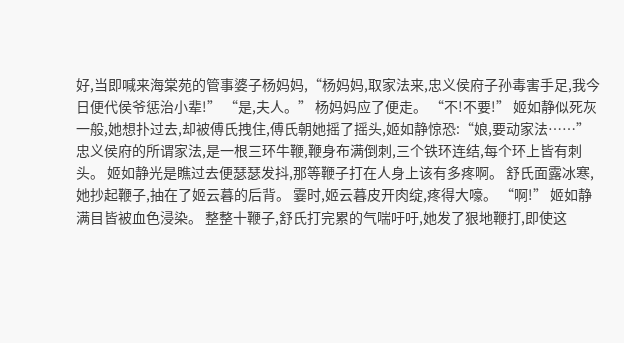好,当即喊来海棠苑的管事婆子杨妈妈,“杨妈妈,取家法来,忠义侯府子孙毒害手足,我今日便代侯爷惩治小辈!” “是,夫人。” 杨妈妈应了便走。 “不!不要!” 姬如静似死灰一般,她想扑过去,却被傅氏拽住,傅氏朝她摇了摇头,姬如静惊恐:“娘,要动家法……” 忠义侯府的所谓家法,是一根三环牛鞭,鞭身布满倒刺,三个铁环连结,每个环上皆有刺头。 姬如静光是瞧过去便瑟瑟发抖,那等鞭子打在人身上该有多疼啊。 舒氏面露冰寒,她抄起鞭子,抽在了姬云暮的后背。 霎时,姬云暮皮开肉绽,疼得大嚎。 “啊!” 姬如静满目皆被血色浸染。 整整十鞭子,舒氏打完累的气喘吁吁,她发了狠地鞭打,即使这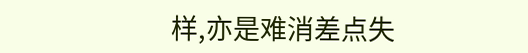样,亦是难消差点失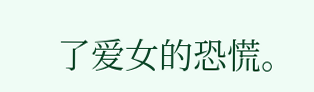了爱女的恐慌。